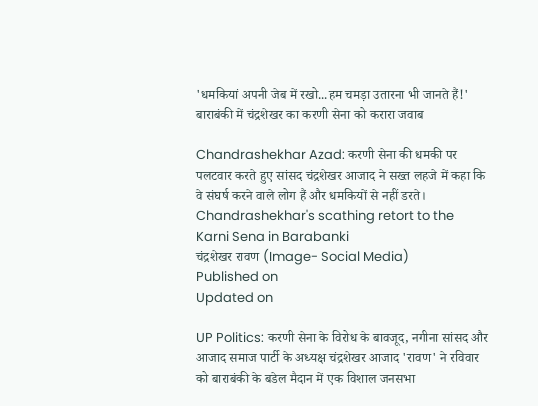'धमकियां अपनी जेब में रखो...हम चमड़ा उतारना भी जानते हैं!' बाराबंकी में चंद्रशेखर का करणी सेना को करारा जवाब

Chandrashekhar Azad: करणी सेना की धमकी पर पलटवार करते हुए सांसद चंद्रशेखर आजाद ने सख्त लहजे में कहा कि वे संघर्ष करने वाले लोग हैं और धमकियों से नहीं डरते।
Chandrashekhar's scathing retort to the Karni Sena in Barabanki
चंद्रशेखर रावण (Image- Social Media)
Published on
Updated on

UP Politics: करणी सेना के विरोध के बावजूद, नगीना सांसद और आजाद समाज पार्टी के अध्यक्ष चंद्रशेखर आजाद 'रावण' ने रविवार को बाराबंकी के बडेल मैदान में एक विशाल जनसभा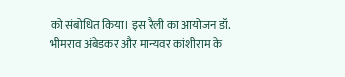को संबोधित किया। इस रैली का आयोजन डॉ. भीमराव अंबेडकर और मान्यवर कांशीराम के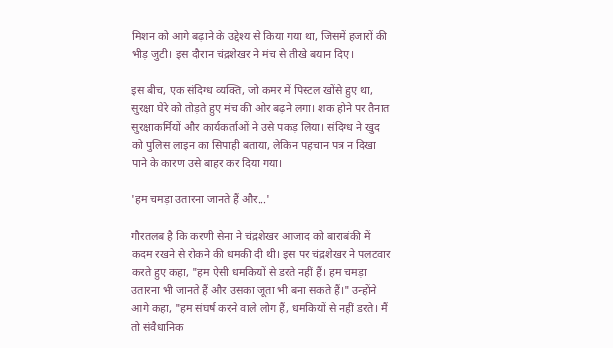मिशन को आगे बढ़ाने के उद्देश्य से किया गया था, जिसमें हजारों की भीड़ जुटी। इस दौरान चंद्रशेखर ने मंच से तीखे बयान दिए।

इस बीच, एक संदिग्ध व्यक्ति, जो कमर में पिस्टल खोंसे हुए था, सुरक्षा घेरे को तोड़ते हुए मंच की ओर बढ़ने लगा। शक होने पर तैनात सुरक्षाकर्मियों और कार्यकर्ताओं ने उसे पकड़ लिया। संदिग्ध ने खुद को पुलिस लाइन का सिपाही बताया, लेकिन पहचान पत्र न दिखा पाने के कारण उसे बाहर कर दिया गया।

'हम चमड़ा उतारना जानते हैं और...'

गौरतलब है कि करणी सेना ने चंद्रशेखर आजाद को बाराबंकी में कदम रखने से रोकने की धमकी दी थी। इस पर चंद्रशेखर ने पलटवार करते हुए कहा, "हम ऐसी धमकियों से डरते नहीं हैं। हम चमड़ा उतारना भी जानते हैं और उसका जूता भी बना सकते हैं।" उन्होंने आगे कहा, "हम संघर्ष करने वाले लोग हैं, धमकियों से नहीं डरते। मैं तो संवैधानिक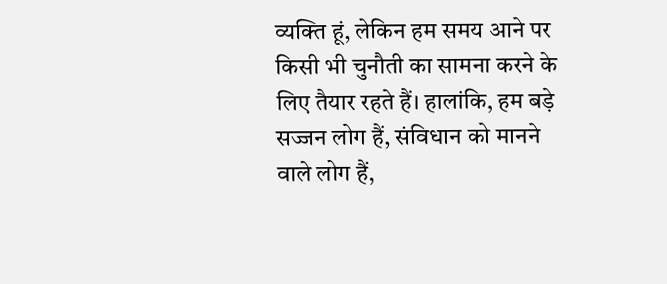व्यक्ति हूं, लेकिन हम समय आने पर किसी भी चुनौती का सामना करने के लिए तैयार रहते हैं। हालांकि, हम बड़े सज्जन लोग हैं, संविधान को मानने वाले लोग हैं,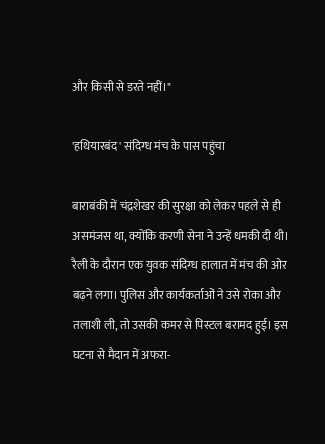और किसी से डरते नहीं।"

'हथियारबंद' संदिग्ध मंच के पास पहुंचा

बाराबंकी में चंद्रशेखर की सुरक्षा को लेकर पहले से ही असमंजस था, क्योंकि करणी सेना ने उन्हें धमकी दी थी। रैली के दौरान एक युवक संदिग्ध हालात में मंच की ओर बढ़ने लगा। पुलिस और कार्यकर्ताओं ने उसे रोका और तलाशी ली, तो उसकी कमर से पिस्टल बरामद हुई। इस घटना से मैदान में अफरा-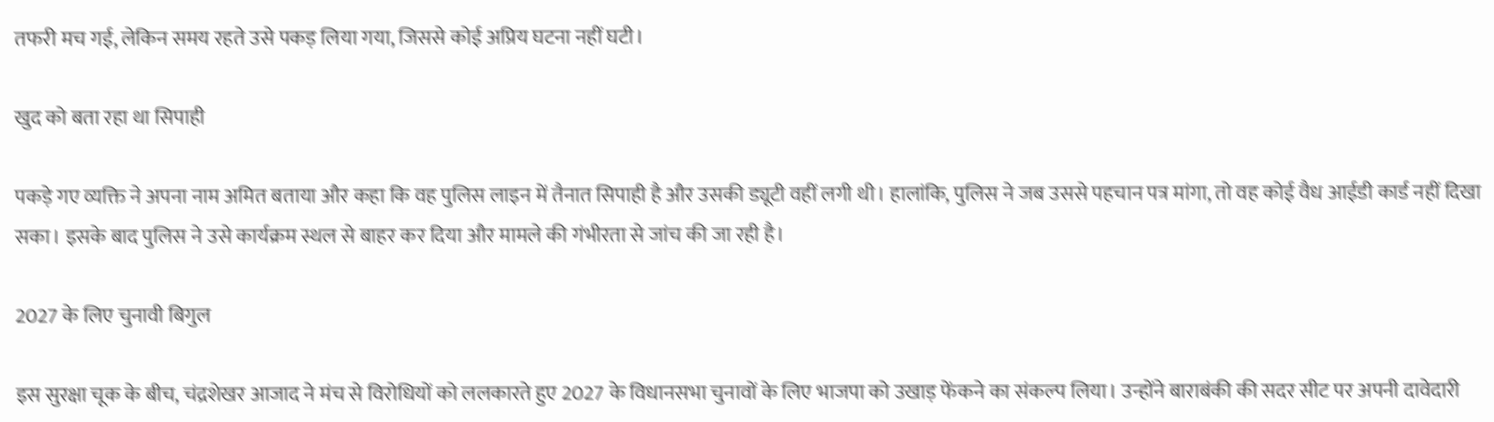तफरी मच गई, लेकिन समय रहते उसे पकड़ लिया गया, जिससे कोई अप्रिय घटना नहीं घटी।

खुद को बता रहा था सिपाही

पकड़े गए व्यक्ति ने अपना नाम अमित बताया और कहा कि वह पुलिस लाइन में तैनात सिपाही है और उसकी ड्यूटी वहीं लगी थी। हालांकि, पुलिस ने जब उससे पहचान पत्र मांगा, तो वह कोई वैध आईडी कार्ड नहीं दिखा सका। इसके बाद पुलिस ने उसे कार्यक्रम स्थल से बाहर कर दिया और मामले की गंभीरता से जांच की जा रही है।

2027 के लिए चुनावी बिगुल

इस सुरक्षा चूक के बीच, चंद्रशेखर आजाद ने मंच से विरोधियों को ललकारते हुए 2027 के विधानसभा चुनावों के लिए भाजपा को उखाड़ फेंकने का संकल्प लिया। उन्होंने बाराबंकी की सदर सीट पर अपनी दावेदारी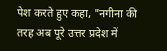पेश करते हुए कहा, "नगीना की तरह अब पूरे उत्तर प्रदेश में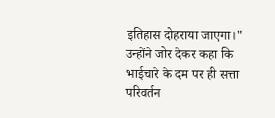इतिहास दोहराया जाएगा।" उन्होंने जोर देकर कहा कि भाईचारे के दम पर ही सत्ता परिवर्तन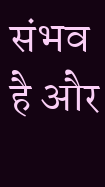संभव है और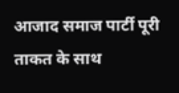आजाद समाज पार्टी पूरी ताकत के साथ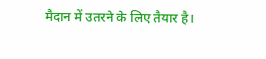मैदान में उतरने के लिए तैयार है।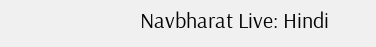Navbharat Live: Hindi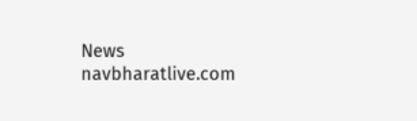News
navbharatlive.com